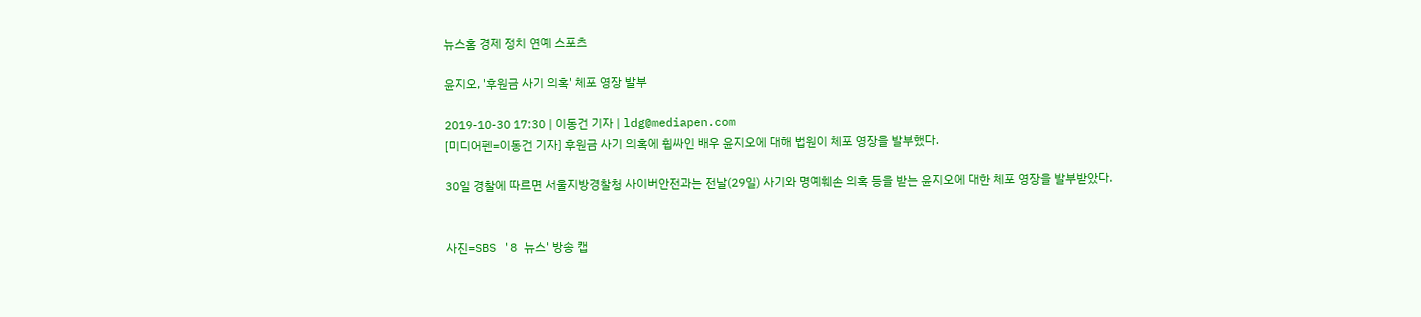뉴스홈 경제 정치 연예 스포츠

윤지오, '후원금 사기 의혹' 체포 영장 발부

2019-10-30 17:30 | 이동건 기자 | ldg@mediapen.com
[미디어펜=이동건 기자] 후원금 사기 의혹에 휩싸인 배우 윤지오에 대해 법원이 체포 영장을 발부했다.

30일 경찰에 따르면 서울지방경찰청 사이버안전과는 전날(29일) 사기와 명예훼손 의혹 등을 받는 윤지오에 대한 체포 영장을 발부받았다.


사진=SBS '8 뉴스' 방송 캡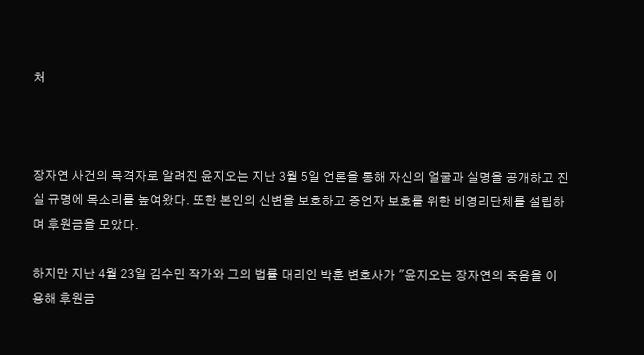처



장자연 사건의 목격자로 알려진 윤지오는 지난 3월 5일 언론을 통해 자신의 얼굴과 실명을 공개하고 진실 규명에 목소리를 높여왔다. 또한 본인의 신변을 보호하고 증언자 보호를 위한 비영리단체를 설립하며 후원금을 모았다.

하지만 지난 4월 23일 김수민 작가와 그의 법률 대리인 박훈 변호사가 "윤지오는 장자연의 죽음을 이용해 후원금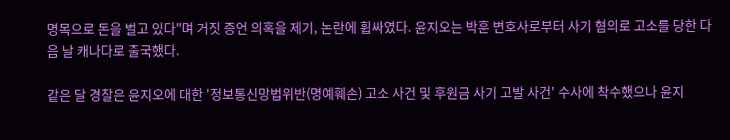명목으로 돈을 벌고 있다"며 거짓 증언 의혹을 제기, 논란에 휩싸였다. 윤지오는 박훈 변호사로부터 사기 혐의로 고소를 당한 다음 날 캐나다로 출국했다.

같은 달 경찰은 윤지오에 대한 '정보통신망법위반(명예훼손) 고소 사건 및 후원금 사기 고발 사건' 수사에 착수했으나 윤지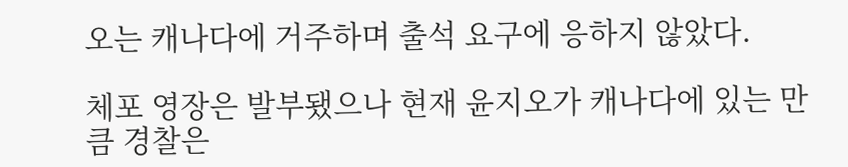오는 캐나다에 거주하며 출석 요구에 응하지 않았다.

체포 영장은 발부됐으나 현재 윤지오가 캐나다에 있는 만큼 경찰은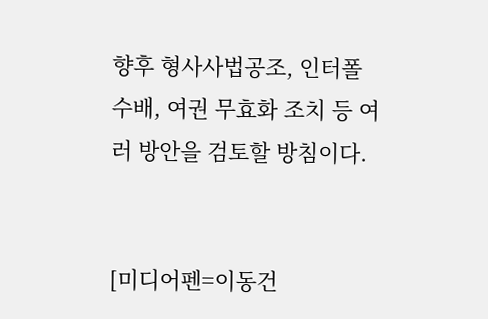향후 형사사법공조, 인터폴 수배, 여권 무효화 조치 등 여러 방안을 검토할 방침이다.


[미디어펜=이동건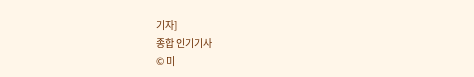기자]
종합 인기기사
© 미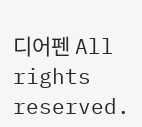디어펜 All rights reserved.